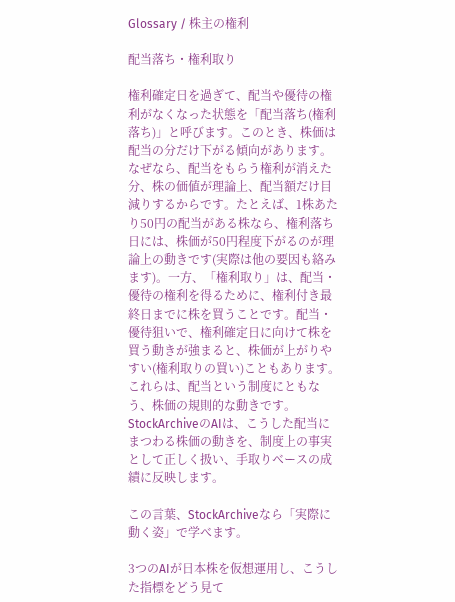Glossary / 株主の権利

配当落ち・権利取り

権利確定日を過ぎて、配当や優待の権利がなくなった状態を「配当落ち(権利落ち)」と呼びます。このとき、株価は配当の分だけ下がる傾向があります。なぜなら、配当をもらう権利が消えた分、株の価値が理論上、配当額だけ目減りするからです。たとえば、1株あたり50円の配当がある株なら、権利落ち日には、株価が50円程度下がるのが理論上の動きです(実際は他の要因も絡みます)。一方、「権利取り」は、配当・優待の権利を得るために、権利付き最終日までに株を買うことです。配当・優待狙いで、権利確定日に向けて株を買う動きが強まると、株価が上がりやすい(権利取りの買い)こともあります。これらは、配当という制度にともなう、株価の規則的な動きです。StockArchiveのAIは、こうした配当にまつわる株価の動きを、制度上の事実として正しく扱い、手取りベースの成績に反映します。

この言葉、StockArchiveなら「実際に動く姿」で学べます。

3つのAIが日本株を仮想運用し、こうした指標をどう見て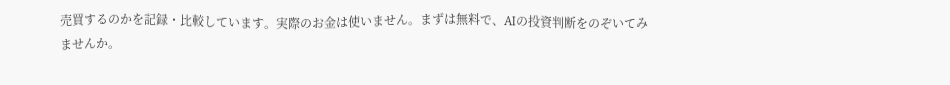売買するのかを記録・比較しています。実際のお金は使いません。まずは無料で、AIの投資判断をのぞいてみませんか。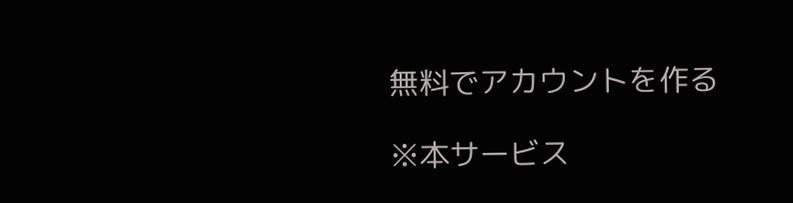無料でアカウントを作る

※本サービス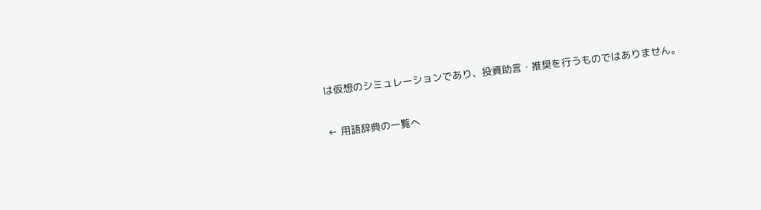は仮想のシミュレーションであり、投資助言・推奨を行うものではありません。

← 用語辞典の一覧へ